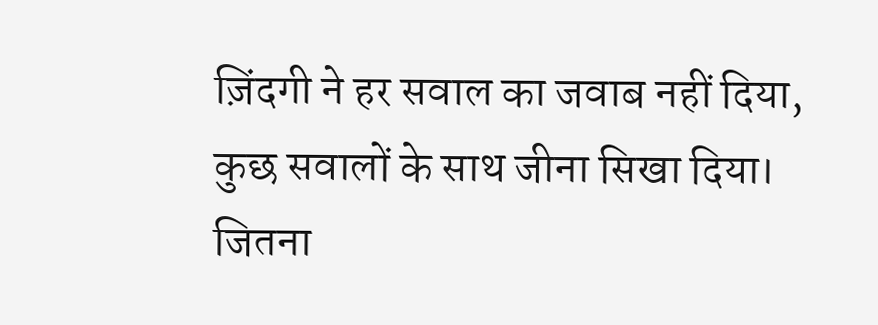ज़िंदगी ने हर सवाल का जवाब नहीं दिया,
कुछ सवालों के साथ जीना सिखा दिया।
जितना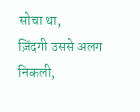सोचा था,
ज़िंदगी उससे अलग निकली,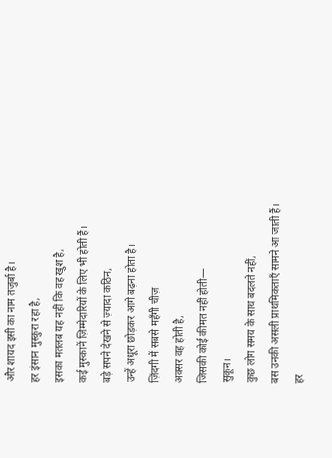और शायद इसी का नाम तजुर्बा है।
हर इंसान मुस्कुरा रहा है,
इसका मतलब यह नहीं कि वह खुश है,
कई मुस्कानें ज़िम्मेदारियों के लिए भी होती हैं।
बड़े सपने देखने से ज़्यादा कठिन,
उन्हें अधूरा छोड़कर आगे बढ़ना होता है।
ज़िंदगी में सबसे महँगी चीज़
अक्सर वह होती है,
जिसकी कोई कीमत नहीं होती—
सुकून।
कुछ लोग समय के साथ बदलते नहीं,
बस उनकी असली प्राथमिकताएँ सामने आ जाती हैं।
हर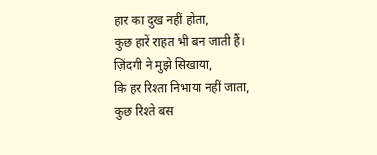हार का दुख नहीं होता,
कुछ हारें राहत भी बन जाती हैं।
ज़िंदगी ने मुझे सिखाया,
कि हर रिश्ता निभाया नहीं जाता,
कुछ रिश्ते बस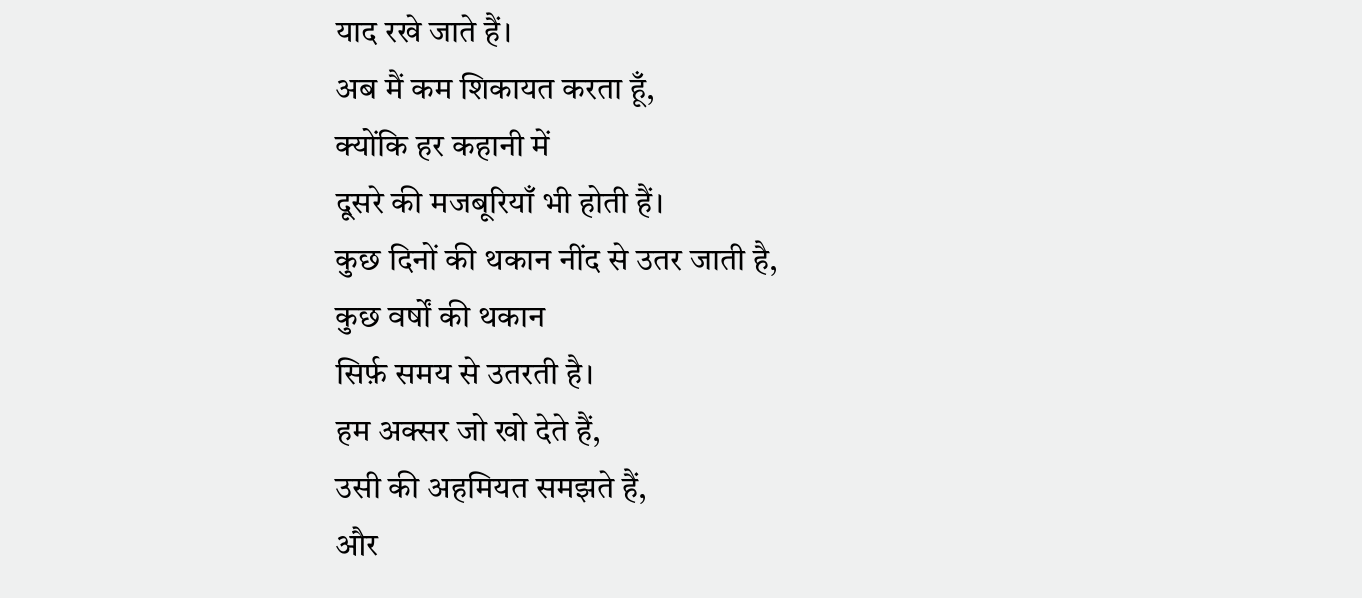याद रखे जाते हैं।
अब मैं कम शिकायत करता हूँ,
क्योंकि हर कहानी में
दूसरे की मजबूरियाँ भी होती हैं।
कुछ दिनों की थकान नींद से उतर जाती है,
कुछ वर्षों की थकान
सिर्फ़ समय से उतरती है।
हम अक्सर जो खो देते हैं,
उसी की अहमियत समझते हैं,
और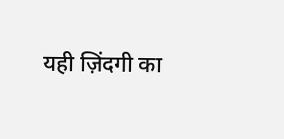यही ज़िंदगी का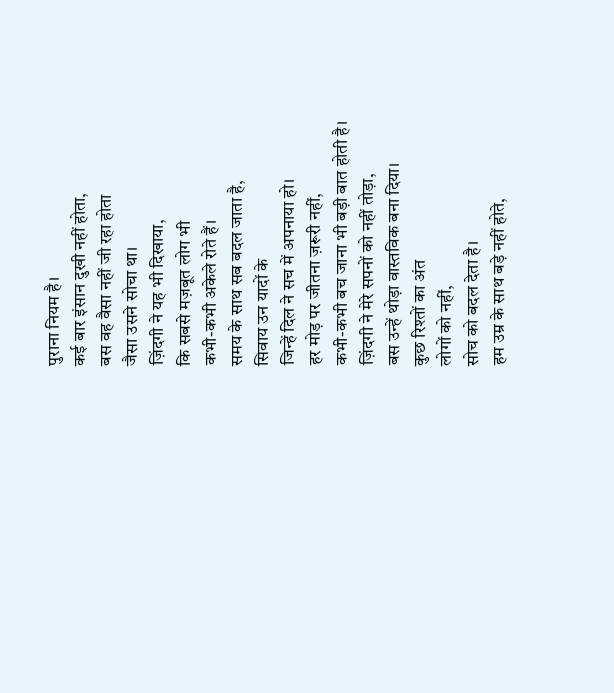पुराना नियम है।
कई बार इंसान दुखी नहीं होता,
बस वह वैसा नहीं जी रहा होता
जैसा उसने सोचा था।
ज़िंदगी ने यह भी दिखाया,
कि सबसे मज़बूत लोग भी
कभी-कभी अकेले रोते हैं।
समय के साथ सब बदल जाता है,
सिवाय उन यादों के
जिन्हें दिल ने सच में अपनाया हो।
हर मोड़ पर जीतना ज़रूरी नहीं,
कभी-कभी बच जाना भी बड़ी बात होती है।
ज़िंदगी ने मेरे सपनों को नहीं तोड़ा,
बस उन्हें थोड़ा वास्तविक बना दिया।
कुछ रिश्तों का अंत
लोगों को नहीं,
सोच को बदल देता है।
हम उम्र के साथ बड़े नहीं होते,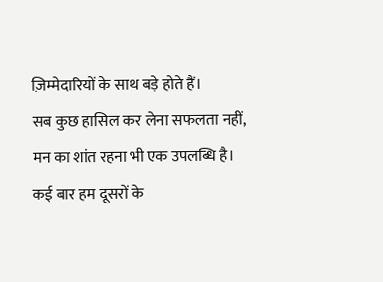ज़िम्मेदारियों के साथ बड़े होते हैं।
सब कुछ हासिल कर लेना सफलता नहीं,
मन का शांत रहना भी एक उपलब्धि है।
कई बार हम दूसरों के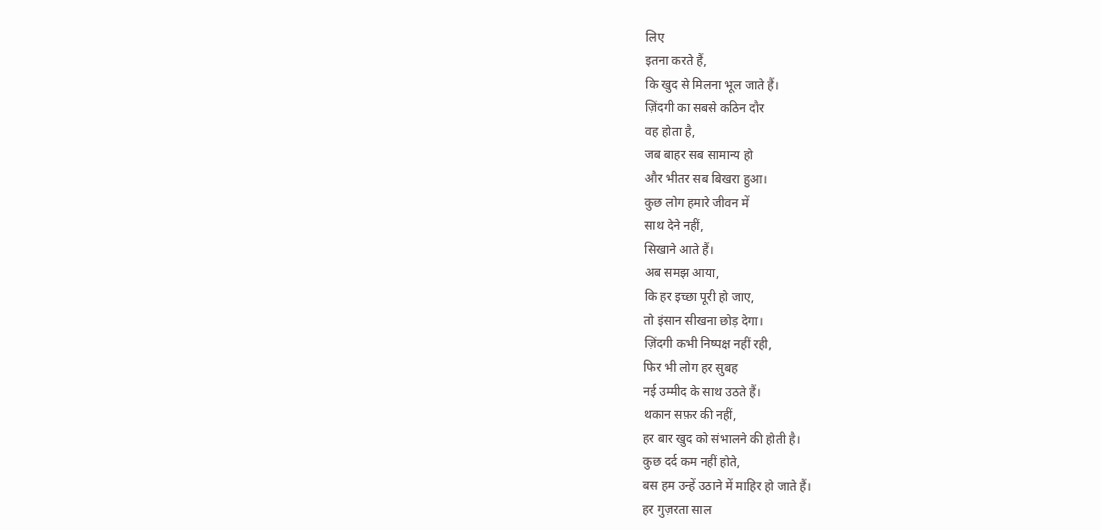लिए
इतना करते हैं,
कि खुद से मिलना भूल जाते हैं।
ज़िंदगी का सबसे कठिन दौर
वह होता है,
जब बाहर सब सामान्य हो
और भीतर सब बिखरा हुआ।
कुछ लोग हमारे जीवन में
साथ देने नहीं,
सिखाने आते हैं।
अब समझ आया,
कि हर इच्छा पूरी हो जाए,
तो इंसान सीखना छोड़ देगा।
ज़िंदगी कभी निष्पक्ष नहीं रही,
फिर भी लोग हर सुबह
नई उम्मीद के साथ उठते हैं।
थकान सफ़र की नहीं,
हर बार खुद को संभालने की होती है।
कुछ दर्द कम नहीं होते,
बस हम उन्हें उठाने में माहिर हो जाते हैं।
हर गुज़रता साल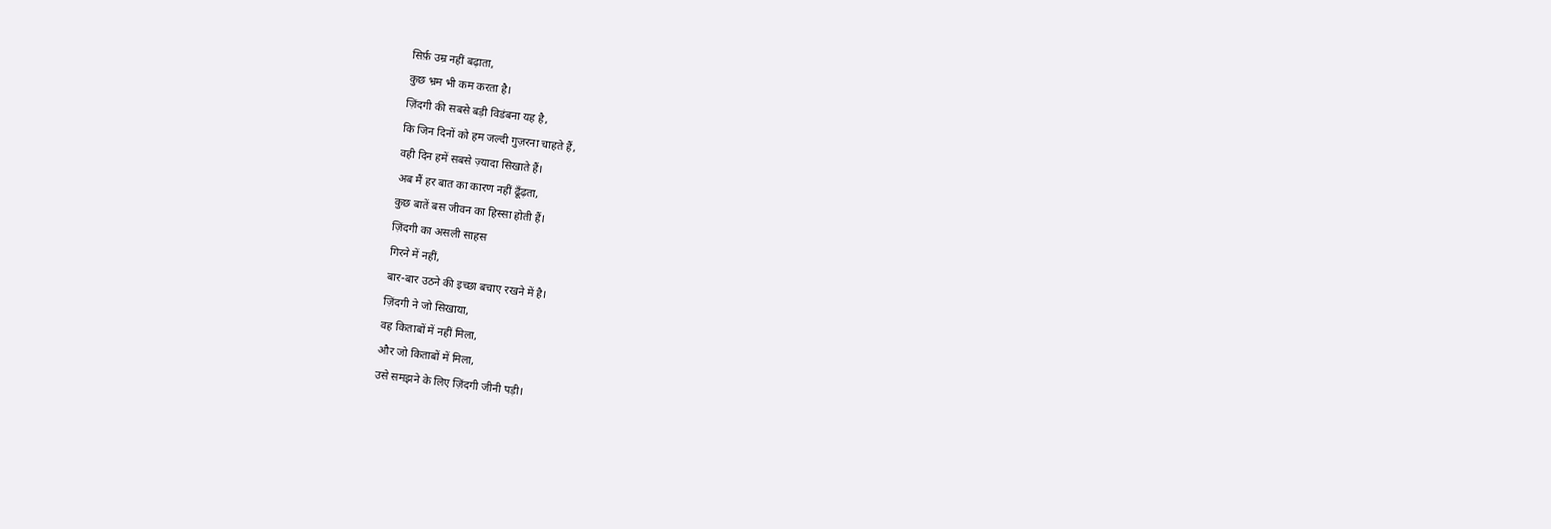सिर्फ़ उम्र नहीं बढ़ाता,
कुछ भ्रम भी कम करता है।
ज़िंदगी की सबसे बड़ी विडंबना यह है,
कि जिन दिनों को हम जल्दी गुज़रना चाहते हैं,
वही दिन हमें सबसे ज़्यादा सिखाते हैं।
अब मैं हर बात का कारण नहीं ढूँढ़ता,
कुछ बातें बस जीवन का हिस्सा होती हैं।
ज़िंदगी का असली साहस
गिरने में नहीं,
बार-बार उठने की इच्छा बचाए रखने में है।
ज़िंदगी ने जो सिखाया,
वह किताबों में नहीं मिला,
और जो किताबों में मिला,
उसे समझने के लिए ज़िंदगी जीनी पड़ी।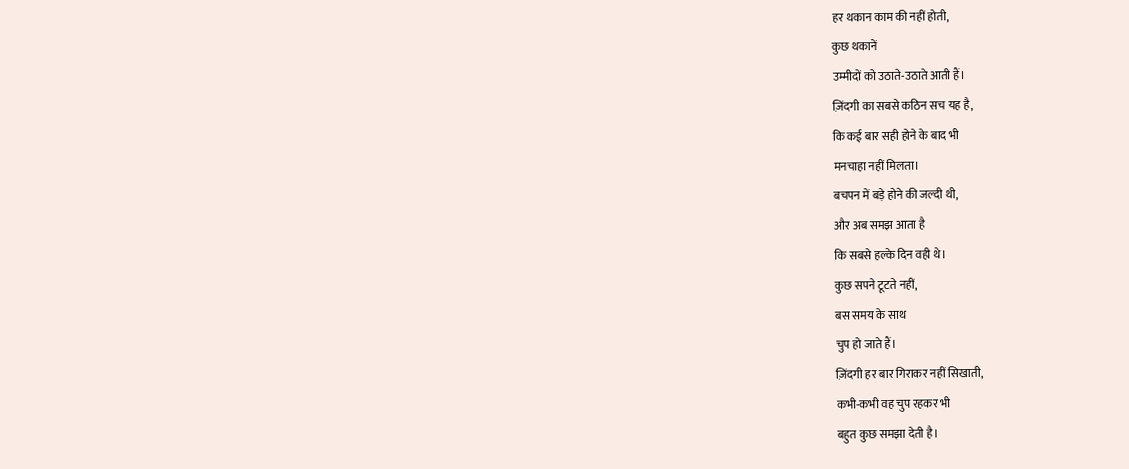हर थकान काम की नहीं होती,
कुछ थकानें
उम्मीदों को उठाते-उठाते आती हैं।
ज़िंदगी का सबसे कठिन सच यह है,
कि कई बार सही होने के बाद भी
मनचाहा नहीं मिलता।
बचपन में बड़े होने की जल्दी थी,
और अब समझ आता है
कि सबसे हल्के दिन वही थे।
कुछ सपने टूटते नहीं,
बस समय के साथ
चुप हो जाते हैं।
ज़िंदगी हर बार गिराकर नहीं सिखाती,
कभी-कभी वह चुप रहकर भी
बहुत कुछ समझा देती है।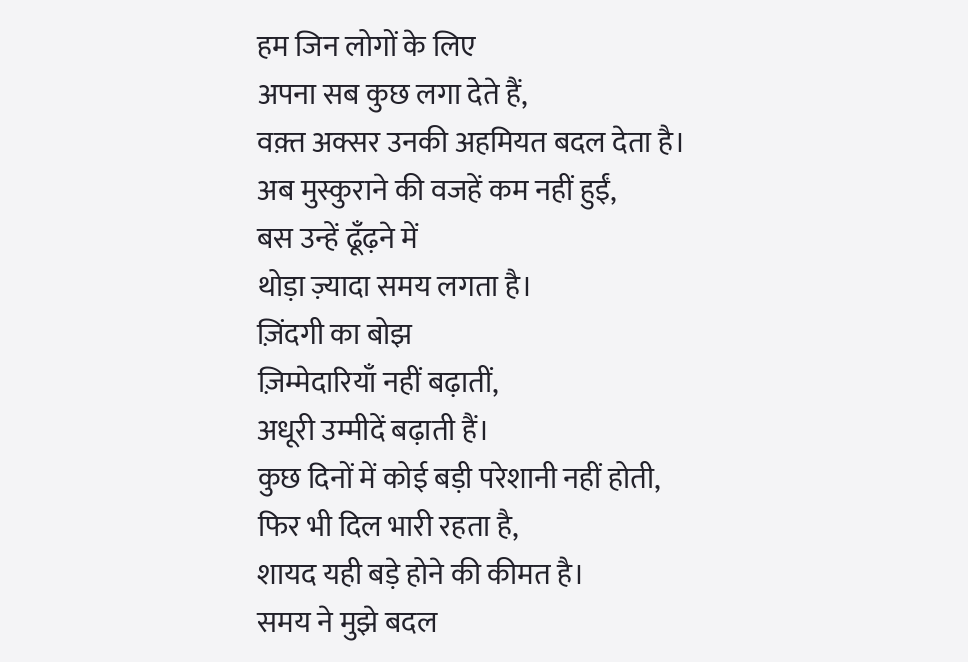हम जिन लोगों के लिए
अपना सब कुछ लगा देते हैं,
वक़्त अक्सर उनकी अहमियत बदल देता है।
अब मुस्कुराने की वजहें कम नहीं हुईं,
बस उन्हें ढूँढ़ने में
थोड़ा ज़्यादा समय लगता है।
ज़िंदगी का बोझ
ज़िम्मेदारियाँ नहीं बढ़ातीं,
अधूरी उम्मीदें बढ़ाती हैं।
कुछ दिनों में कोई बड़ी परेशानी नहीं होती,
फिर भी दिल भारी रहता है,
शायद यही बड़े होने की कीमत है।
समय ने मुझे बदल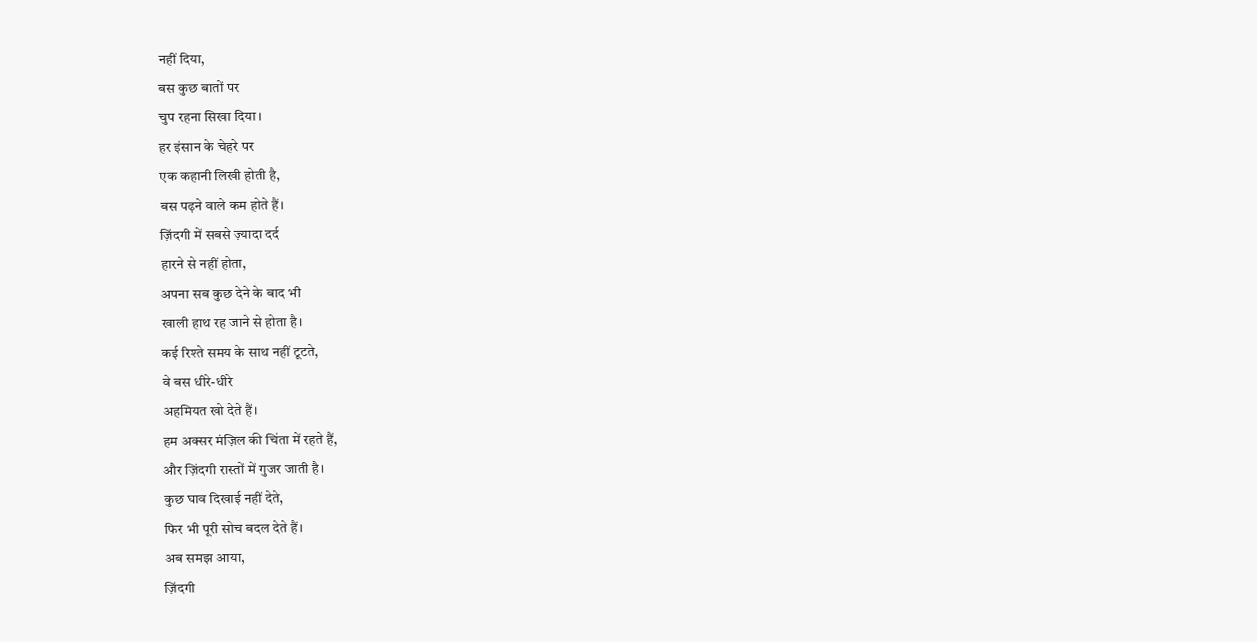नहीं दिया,
बस कुछ बातों पर
चुप रहना सिखा दिया।
हर इंसान के चेहरे पर
एक कहानी लिखी होती है,
बस पढ़ने वाले कम होते हैं।
ज़िंदगी में सबसे ज़्यादा दर्द
हारने से नहीं होता,
अपना सब कुछ देने के बाद भी
खाली हाथ रह जाने से होता है।
कई रिश्ते समय के साथ नहीं टूटते,
वे बस धीरे-धीरे
अहमियत खो देते हैं।
हम अक्सर मंज़िल की चिंता में रहते हैं,
और ज़िंदगी रास्तों में गुजर जाती है।
कुछ घाव दिखाई नहीं देते,
फिर भी पूरी सोच बदल देते हैं।
अब समझ आया,
ज़िंदगी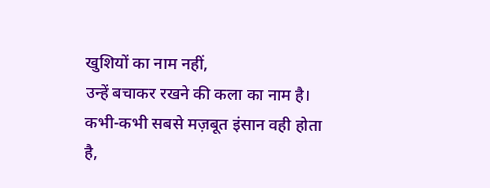खुशियों का नाम नहीं,
उन्हें बचाकर रखने की कला का नाम है।
कभी-कभी सबसे मज़बूत इंसान वही होता है,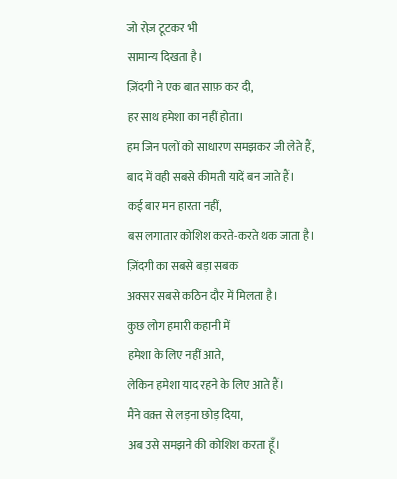जो रोज़ टूटकर भी
सामान्य दिखता है।
ज़िंदगी ने एक बात साफ़ कर दी,
हर साथ हमेशा का नहीं होता।
हम जिन पलों को साधारण समझकर जी लेते हैं,
बाद में वही सबसे कीमती यादें बन जाते हैं।
कई बार मन हारता नहीं,
बस लगातार कोशिश करते-करते थक जाता है।
ज़िंदगी का सबसे बड़ा सबक
अक्सर सबसे कठिन दौर में मिलता है।
कुछ लोग हमारी कहानी में
हमेशा के लिए नहीं आते,
लेकिन हमेशा याद रहने के लिए आते हैं।
मैंने वक़्त से लड़ना छोड़ दिया,
अब उसे समझने की कोशिश करता हूँ।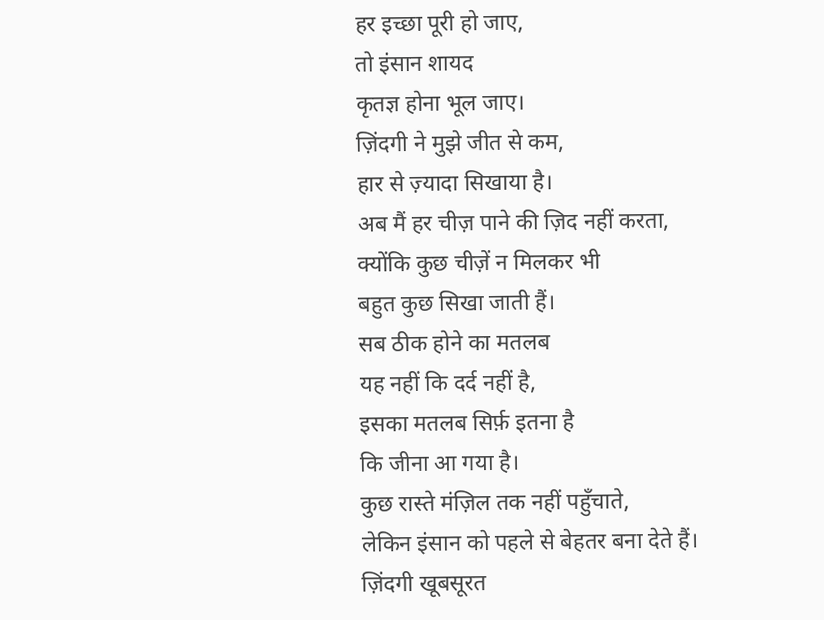हर इच्छा पूरी हो जाए,
तो इंसान शायद
कृतज्ञ होना भूल जाए।
ज़िंदगी ने मुझे जीत से कम,
हार से ज़्यादा सिखाया है।
अब मैं हर चीज़ पाने की ज़िद नहीं करता,
क्योंकि कुछ चीज़ें न मिलकर भी
बहुत कुछ सिखा जाती हैं।
सब ठीक होने का मतलब
यह नहीं कि दर्द नहीं है,
इसका मतलब सिर्फ़ इतना है
कि जीना आ गया है।
कुछ रास्ते मंज़िल तक नहीं पहुँचाते,
लेकिन इंसान को पहले से बेहतर बना देते हैं।
ज़िंदगी खूबसूरत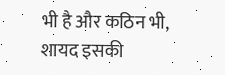भी है और कठिन भी,
शायद इसकी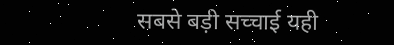सबसे बड़ी सच्चाई यही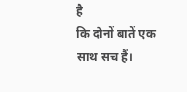है
कि दोनों बातें एक साथ सच हैं।